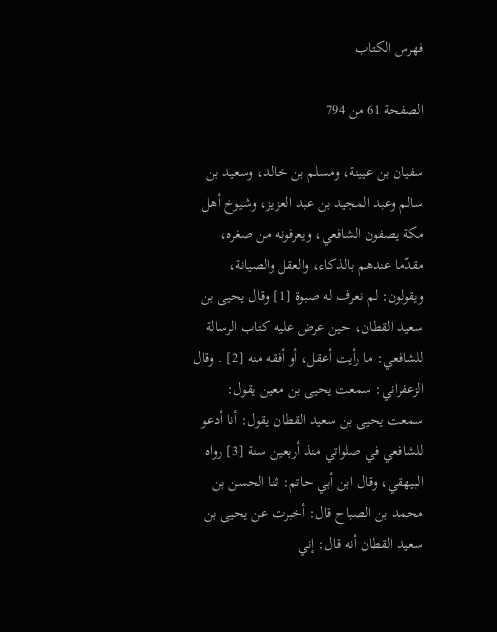فهرس الكتاب

الصفحة 61 من 794

سفيان بن عيينة، ومسلم بن خالد، وسعيد بن سالم وعبد المجيد بن عبد العزيز، وشيوخ أهل مكة يصفون الشافعي، ويعرفونه من صغره، مقدّما عندهم بالذكاء، والعقل والصيانة، ويقولون: لم نعرف له صبوة [1] وقال يحيى بن سعيد القطان، حين عرض عليه كتاب الرسالة للشافعي: ما رأيت أعقل، أو أفقه منه [2] . وقال الزعفراني: سمعت يحيى بن معين يقول: سمعت يحيى بن سعيد القطان يقول: أنا أدعو للشافعي في صلواتي منذ أربعين سنة [3] رواه البيهقي، وقال ابن أبي حاتم: ثنا الحسن بن محمد بن الصباح قال: أخبرت عن يحيى بن سعيد القطان أنه قال: إني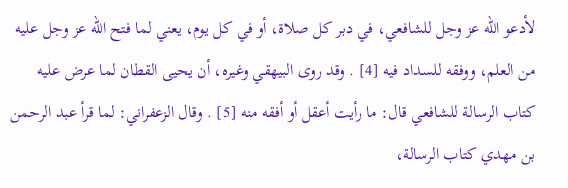لأدعو الله عز وجل للشافعي، في دبر كل صلاة، أو في كل يوم، يعني لما فتح الله عز وجل عليه من العلم، ووفقه للسداد فيه [4] . وقد روى البيهقي وغيره، أن يحيى القطان لما عرض عليه كتاب الرسالة للشافعي قال: ما رأيت أعقل أو أفقه منه [5] . وقال الزعفراني: لما قرأ عبد الرحمن بن مهدي كتاب الرسالة،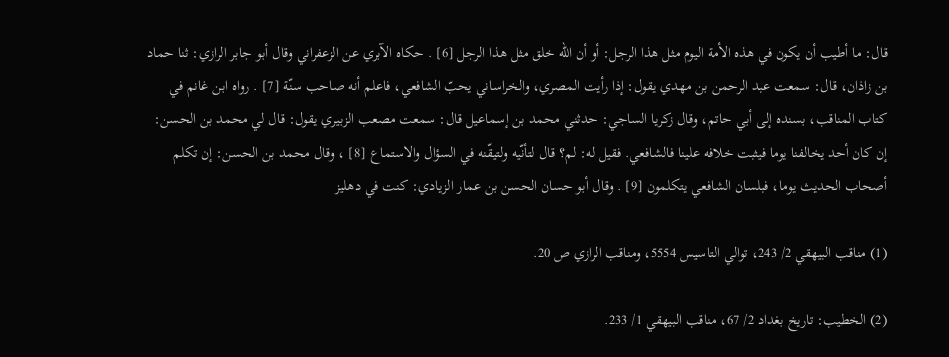قال: ما أطيب أن يكون في هذه الأمة اليوم مثل هذا الرجل: أو أن الله خلق مثل هذا الرجل [6] . حكاه الآبري عن الزعفراني وقال أبو جابر الرازي: ثنا حماد بن زاذان، قال: سمعت عبد الرحمن بن مهدي يقول: إذا رأيت المصري، والخراساني يحبّ الشافعي، فاعلم أنه صاحب سنّة [7] . رواه ابن غانم في كتاب المناقب، بسنده إلى أبي حاتم، وقال زكريا الساجي: حدثني محمد بن إسماعيل قال: سمعت مصعب الزبيري يقول: قال لي محمد بن الحسن: إن كان أحد يخالفنا يوما فيثبت خلافه علينا فالشافعي. فقيل له: لم؟ قال لتأنّيه ولتيقّنه في السؤال والاستماع [8] ، وقال محمد بن الحسن: إن تكلم أصحاب الحديث يوما، فبلسان الشافعي يتكلمون [9] . وقال أبو حسان الحسن بن عمار الزيادي: كنت في دهليز

(1) مناقب البيهقي 2/ 243، توالي التاسيس 5554، ومناقب الرازي ص 20.

(2) الخطيب: تاريخ بغداد 2/ 67، مناقب البيهقي 1/ 233.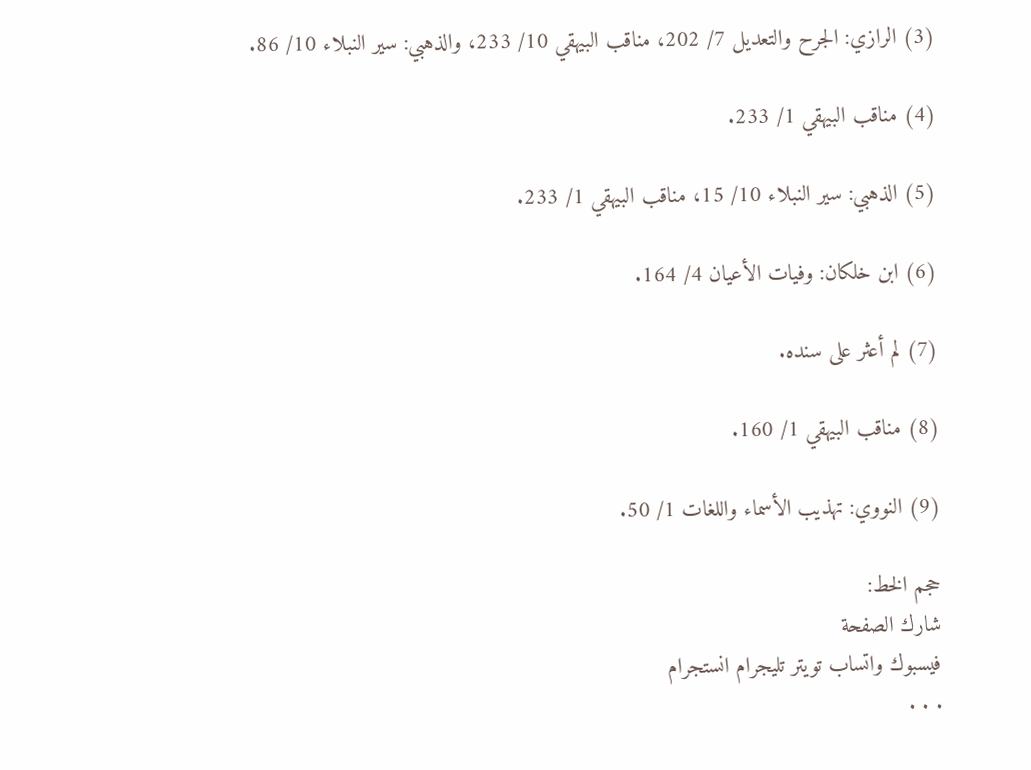(3) الرازي: الجرح والتعديل 7/ 202، مناقب البيهقي 10/ 233، والذهبي: سير النبلاء 10/ 86.

(4) مناقب البيهقي 1/ 233.

(5) الذهبي: سير النبلاء 10/ 15، مناقب البيهقي 1/ 233.

(6) ابن خلكان: وفيات الأعيان 4/ 164.

(7) لم أعثر على سنده.

(8) مناقب البيهقي 1/ 160.

(9) النووي: تهذيب الأسماء واللغات 1/ 50.

حجم الخط:
شارك الصفحة
فيسبوك واتساب تويتر تليجرام انستجرام
. . .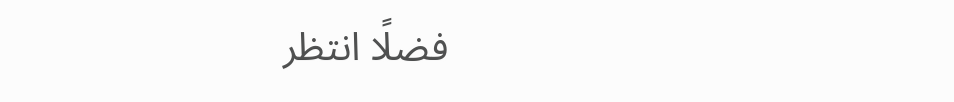فضلًا انتظر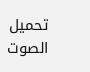تحميل الصوت